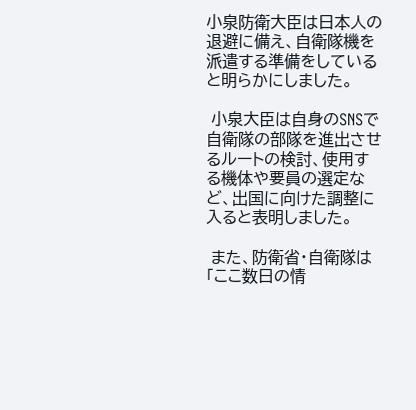小泉防衛大臣は日本人の退避に備え、自衛隊機を派遣する準備をしていると明らかにしました。

 小泉大臣は自身のSNSで自衛隊の部隊を進出させるルートの検討、使用する機体や要員の選定など、出国に向けた調整に入ると表明しました。

 また、防衛省・自衛隊は「ここ数日の情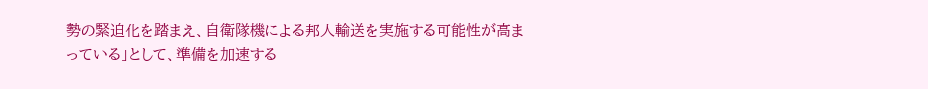勢の緊迫化を踏まえ、自衛隊機による邦人輸送を実施する可能性が高まっている」として、準備を加速する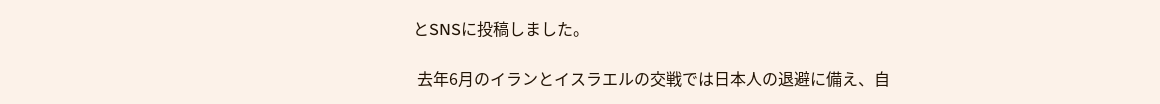とSNSに投稿しました。

 去年6月のイランとイスラエルの交戦では日本人の退避に備え、自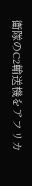衛隊のC2輸送機をアフリカ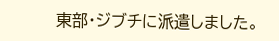東部・ジブチに派遣しました。